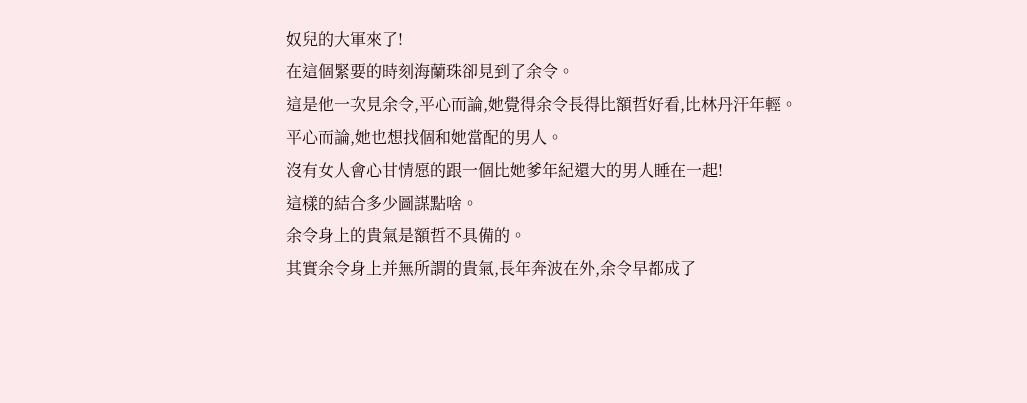奴兒的大軍來了!
在這個緊要的時刻海蘭珠卻見到了余令。
這是他一次見余令,平心而論,她覺得余令長得比額哲好看,比林丹汗年輕。
平心而論,她也想找個和她當配的男人。
沒有女人會心甘情愿的跟一個比她爹年紀還大的男人睡在一起!
這樣的結合多少圖謀點啥。
余令身上的貴氣是額哲不具備的。
其實余令身上并無所謂的貴氣,長年奔波在外,余令早都成了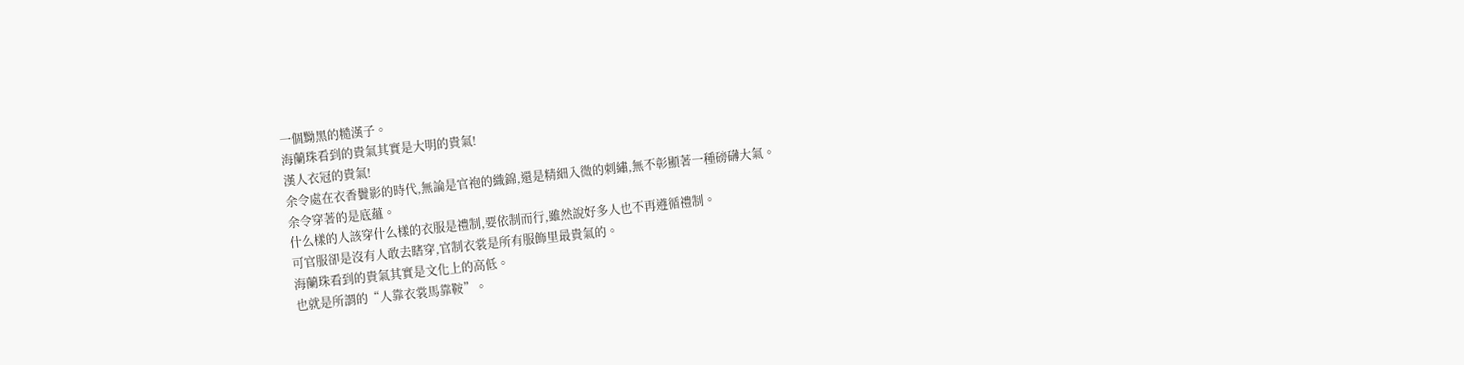一個黝黑的糙漢子。
海蘭珠看到的貴氣其實是大明的貴氣!
漢人衣冠的貴氣!
余令處在衣香鬢影的時代,無論是官袍的織錦,還是精細入微的刺繡,無不彰顯著一種磅礴大氣。
余令穿著的是底蘊。
什么樣的人該穿什么樣的衣服是禮制,要依制而行,雖然說好多人也不再遵循禮制。
可官服卻是沒有人敢去瞎穿,官制衣裳是所有服飾里最貴氣的。
海蘭珠看到的貴氣其實是文化上的高低。
也就是所謂的“人靠衣裳馬靠鞍”。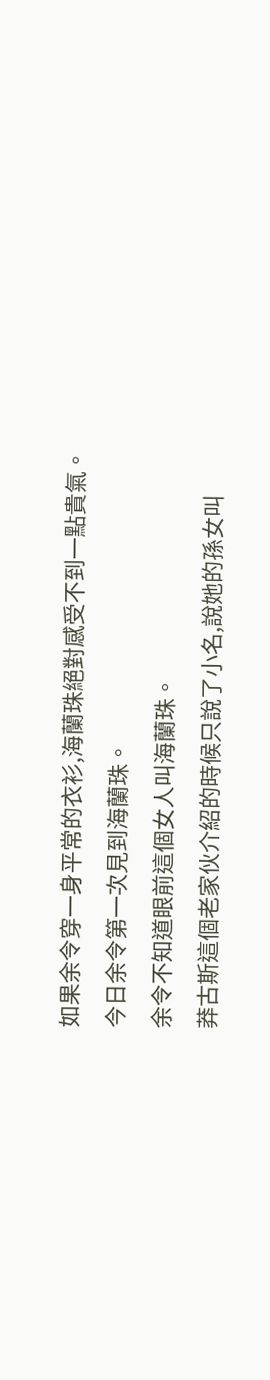如果余令穿一身平常的衣衫,海蘭珠絕對感受不到一點貴氣。
今日余令第一次見到海蘭珠。
余令不知道眼前這個女人叫海蘭珠。
莽古斯這個老家伙介紹的時候只說了小名,說她的孫女叫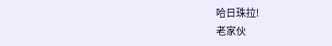哈日珠拉!
老家伙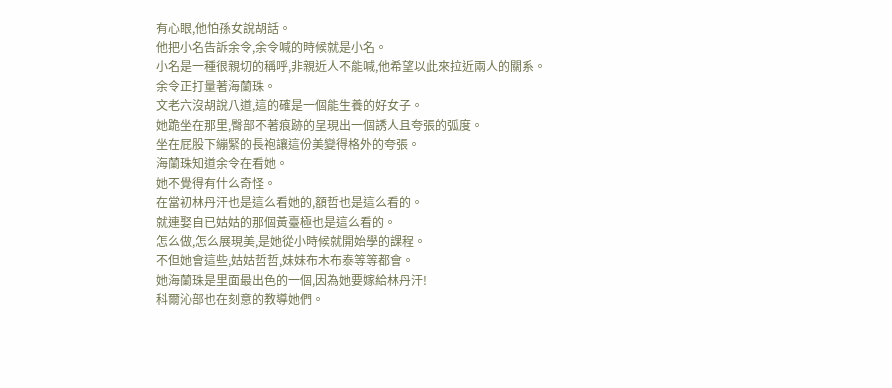有心眼,他怕孫女說胡話。
他把小名告訴余令,余令喊的時候就是小名。
小名是一種很親切的稱呼,非親近人不能喊,他希望以此來拉近兩人的關系。
余令正打量著海蘭珠。
文老六沒胡說八道,這的確是一個能生養的好女子。
她跪坐在那里,臀部不著痕跡的呈現出一個誘人且夸張的弧度。
坐在屁股下繃緊的長袍讓這份美變得格外的夸張。
海蘭珠知道余令在看她。
她不覺得有什么奇怪。
在當初林丹汗也是這么看她的,額哲也是這么看的。
就連娶自已姑姑的那個黃臺極也是這么看的。
怎么做,怎么展現美,是她從小時候就開始學的課程。
不但她會這些,姑姑哲哲,妹妹布木布泰等等都會。
她海蘭珠是里面最出色的一個,因為她要嫁給林丹汗!
科爾沁部也在刻意的教導她們。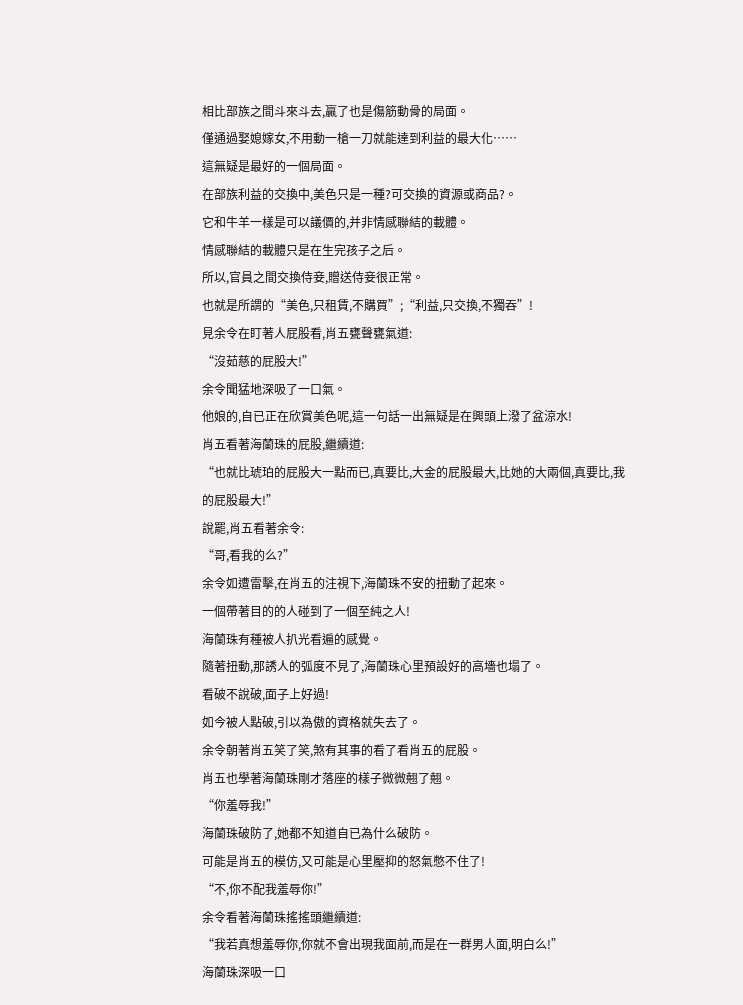相比部族之間斗來斗去,贏了也是傷筋動骨的局面。
僅通過娶媳嫁女,不用動一槍一刀就能達到利益的最大化……
這無疑是最好的一個局面。
在部族利益的交換中,美色只是一種?可交換的資源或商品?。
它和牛羊一樣是可以議價的,并非情感聯結的載體。
情感聯結的載體只是在生完孩子之后。
所以,官員之間交換侍妾,贈送侍妾很正常。
也就是所謂的“美色,只租賃,不購買”;“利益,只交換,不獨吞”!
見余令在盯著人屁股看,肖五甕聲甕氣道:
“沒茹慈的屁股大!”
余令聞猛地深吸了一口氣。
他娘的,自已正在欣賞美色呢,這一句話一出無疑是在興頭上潑了盆涼水!
肖五看著海蘭珠的屁股,繼續道:
“也就比琥珀的屁股大一點而已,真要比,大金的屁股最大,比她的大兩個,真要比,我的屁股最大!”
說罷,肖五看著余令:
“哥,看我的么?”
余令如遭雷擊,在肖五的注視下,海蘭珠不安的扭動了起來。
一個帶著目的的人碰到了一個至純之人!
海蘭珠有種被人扒光看遍的感覺。
隨著扭動,那誘人的弧度不見了,海蘭珠心里預設好的高墻也塌了。
看破不說破,面子上好過!
如今被人點破,引以為傲的資格就失去了。
余令朝著肖五笑了笑,煞有其事的看了看肖五的屁股。
肖五也學著海蘭珠剛才落座的樣子微微翹了翹。
“你羞辱我!”
海蘭珠破防了,她都不知道自已為什么破防。
可能是肖五的模仿,又可能是心里壓抑的怒氣憋不住了!
“不,你不配我羞辱你!”
余令看著海蘭珠搖搖頭繼續道:
“我若真想羞辱你,你就不會出現我面前,而是在一群男人面,明白么!”
海蘭珠深吸一口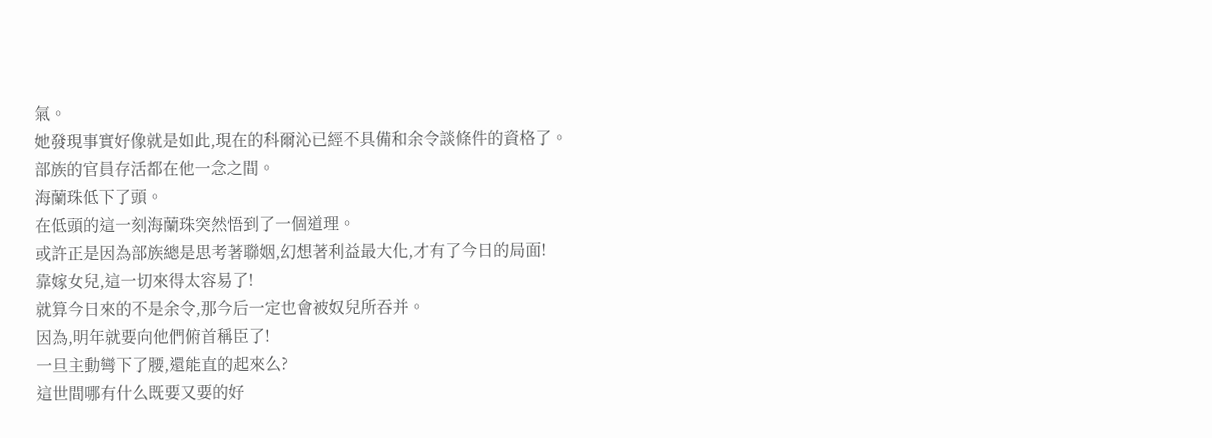氣。
她發現事實好像就是如此,現在的科爾沁已經不具備和余令談條件的資格了。
部族的官員存活都在他一念之間。
海蘭珠低下了頭。
在低頭的這一刻海蘭珠突然悟到了一個道理。
或許正是因為部族總是思考著聯姻,幻想著利益最大化,才有了今日的局面!
靠嫁女兒,這一切來得太容易了!
就算今日來的不是余令,那今后一定也會被奴兒所吞并。
因為,明年就要向他們俯首稱臣了!
一旦主動彎下了腰,還能直的起來么?
這世間哪有什么既要又要的好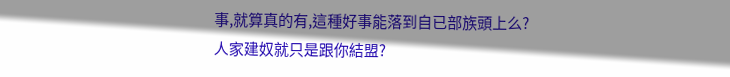事,就算真的有,這種好事能落到自已部族頭上么?
人家建奴就只是跟你結盟?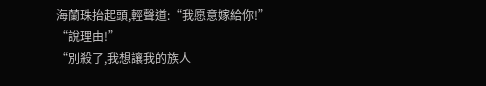海蘭珠抬起頭,輕聲道:“我愿意嫁給你!”
“說理由!”
“別殺了,我想讓我的族人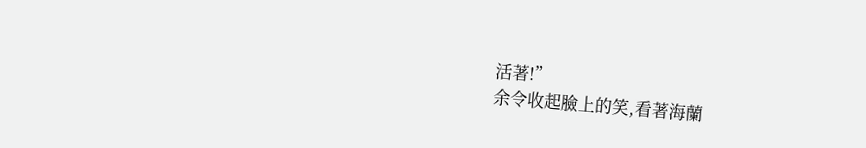活著!”
余令收起臉上的笑,看著海蘭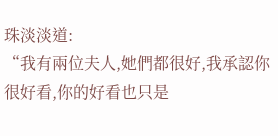珠淡淡道:
“我有兩位夫人,她們都很好,我承認你很好看,你的好看也只是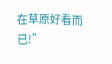在草原好看而已!”